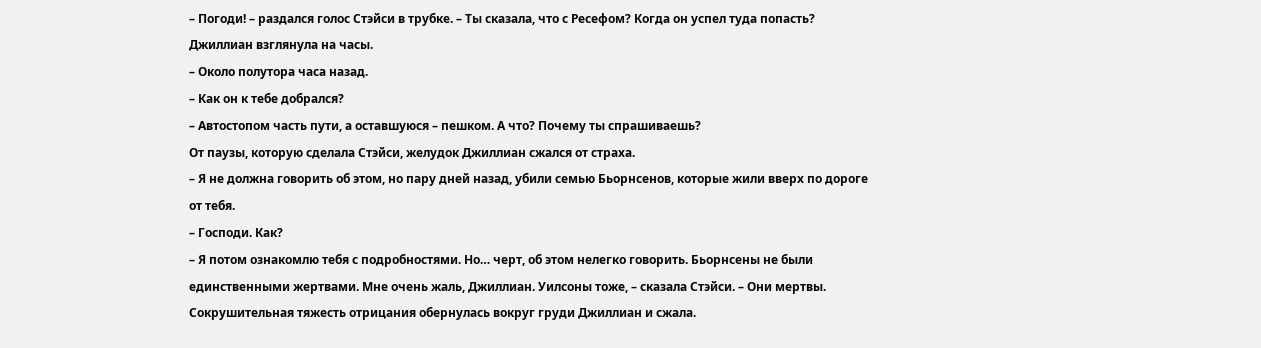– Погоди! – раздался голос Стэйси в трубке. – Ты сказала, что с Ресефом? Когда он успел туда попасть?
Джиллиан взглянула на часы.
– Около полутора часа назад.
– Как он к тебе добрался?
– Автостопом часть пути, а оставшуюся – пешком. А что? Почему ты спрашиваешь?
От паузы, которую сделала Стэйси, желудок Джиллиан сжался от страха.
– Я не должна говорить об этом, но пару дней назад, убили семью Бьорнсенов, которые жили вверх по дороге от тебя.
– Господи. Как?
– Я потом ознакомлю тебя с подробностями. Но… черт, об этом нелегко говорить. Бьорнсены не были единственными жертвами. Мне очень жаль, Джиллиан. Уилсоны тоже, – сказала Стэйси. – Они мертвы.
Сокрушительная тяжесть отрицания обернулась вокруг груди Джиллиан и сжала.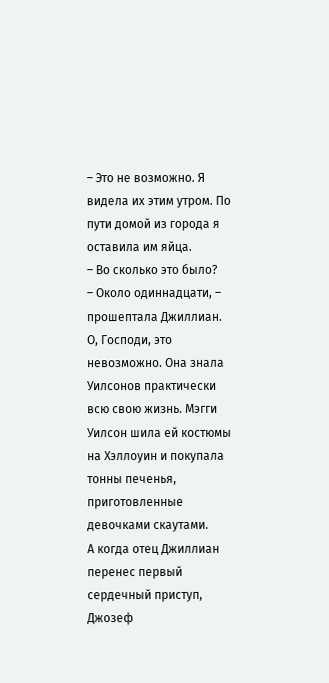– Это не возможно. Я видела их этим утром. По пути домой из города я оставила им яйца.
– Во сколько это было?
– Около одиннадцати, – прошептала Джиллиан.
О, Господи, это невозможно. Она знала Уилсонов практически всю свою жизнь. Мэгги Уилсон шила ей костюмы на Хэллоуин и покупала тонны печенья, приготовленные девочками скаутами.
А когда отец Джиллиан перенес первый сердечный приступ, Джозеф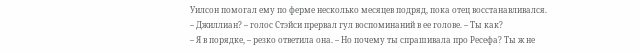Уилсон помогал ему по ферме несколько месяцев подряд, пока отец восстанавливался.
– Джиллиан? – голос Стэйси прервал гул воспоминаний в ее голове. – Ты как?
– Я в порядке, – резко ответила она. – Но почему ты спрашивала про Ресефа? Ты ж не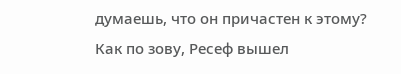думаешь, что он причастен к этому?
Как по зову, Ресеф вышел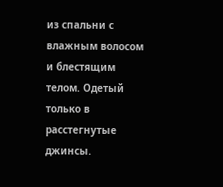из спальни с влажным волосом и блестящим телом. Одетый только в расстегнутые джинсы.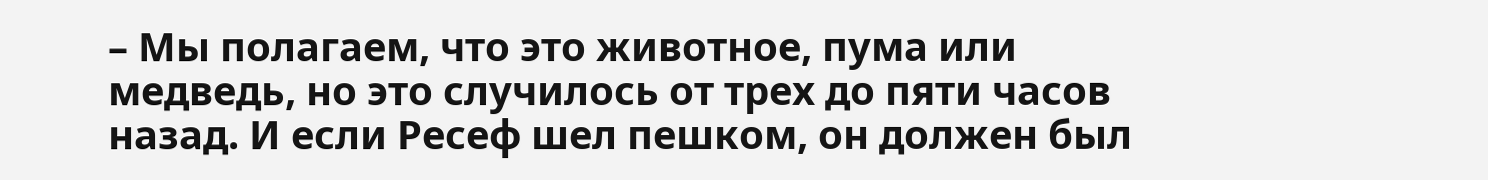– Мы полагаем, что это животное, пума или медведь, но это случилось от трех до пяти часов назад. И если Ресеф шел пешком, он должен был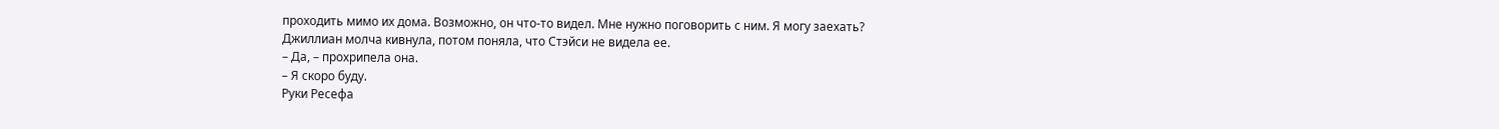проходить мимо их дома. Возможно, он что-то видел. Мне нужно поговорить с ним. Я могу заехать?
Джиллиан молча кивнула, потом поняла, что Стэйси не видела ее.
– Да, – прохрипела она.
– Я скоро буду.
Руки Ресефа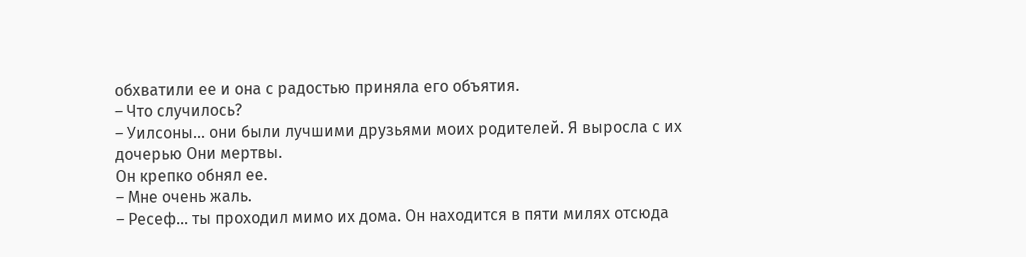обхватили ее и она с радостью приняла его объятия.
– Что случилось?
– Уилсоны… они были лучшими друзьями моих родителей. Я выросла с их дочерью Они мертвы.
Он крепко обнял ее.
– Мне очень жаль.
– Ресеф… ты проходил мимо их дома. Он находится в пяти милях отсюда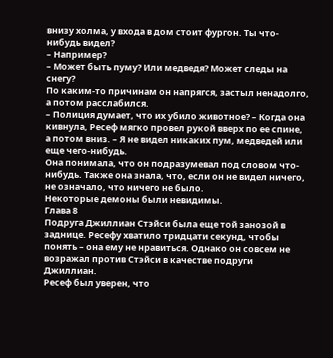внизу холма, у входа в дом стоит фургон. Ты что-нибудь видел?
– Например?
– Может быть пуму? Или медведя? Может следы на снегу?
По каким-то причинам он напрягся, застыл ненадолго, а потом расслабился.
– Полиция думает, что их убило животное? – Когда она кивнула, Ресеф мягко провел рукой вверх по ее спине, а потом вниз. – Я не видел никаких пум, медведей или еще чего-нибудь.
Она понимала, что он подразумевал под словом что-нибудь. Также она знала, что, если он не видел ничего, не означало, что ничего не было.
Некоторые демоны были невидимы.
Глава 8
Подруга Джиллиан Стэйси была еще той занозой в заднице. Ресефу хватило тридцати секунд, чтобы понять – она ему не нравиться. Однако он совсем не возражал против Стэйси в качестве подруги Джиллиан.
Ресеф был уверен, что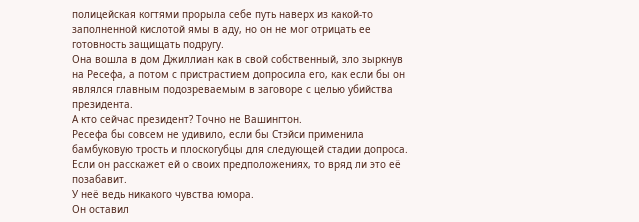полицейская когтями прорыла себе путь наверх из какой-то заполненной кислотой ямы в аду, но он не мог отрицать ее готовность защищать подругу.
Она вошла в дом Джиллиан как в свой собственный, зло зыркнув на Ресефа, а потом с пристрастием допросила его, как если бы он являлся главным подозреваемым в заговоре с целью убийства президента.
А кто сейчас президент? Точно не Вашингтон.
Ресефа бы совсем не удивило, если бы Стэйси применила бамбуковую трость и плоскогубцы для следующей стадии допроса. Если он расскажет ей о своих предположениях, то вряд ли это её позабавит.
У неё ведь никакого чувства юмора.
Он оставил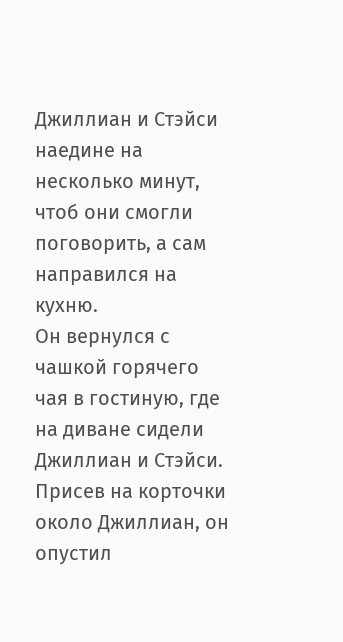Джиллиан и Стэйси наедине на несколько минут, чтоб они смогли поговорить, а сам направился на кухню.
Он вернулся с чашкой горячего чая в гостиную, где на диване сидели Джиллиан и Стэйси. Присев на корточки около Джиллиан, он опустил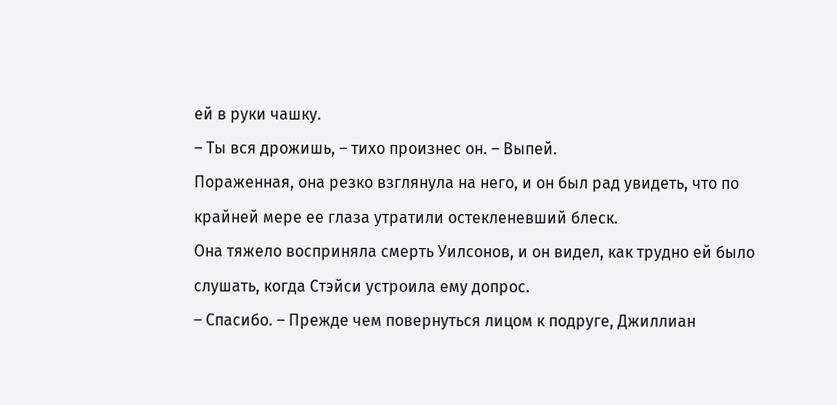ей в руки чашку.
– Ты вся дрожишь, – тихо произнес он. – Выпей.
Пораженная, она резко взглянула на него, и он был рад увидеть, что по крайней мере ее глаза утратили остекленевший блеск.
Она тяжело восприняла смерть Уилсонов, и он видел, как трудно ей было слушать, когда Стэйси устроила ему допрос.
– Спасибо. – Прежде чем повернуться лицом к подруге, Джиллиан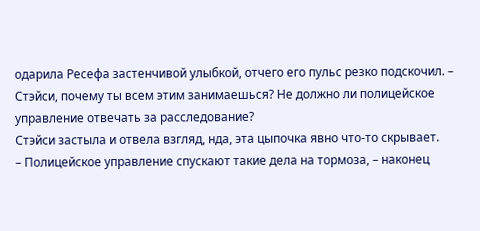одарила Ресефа застенчивой улыбкой, отчего его пульс резко подскочил. – Стэйси, почему ты всем этим занимаешься? Не должно ли полицейское управление отвечать за расследование?
Стэйси застыла и отвела взгляд, нда, эта цыпочка явно что-то скрывает.
– Полицейское управление спускают такие дела на тормоза, – наконец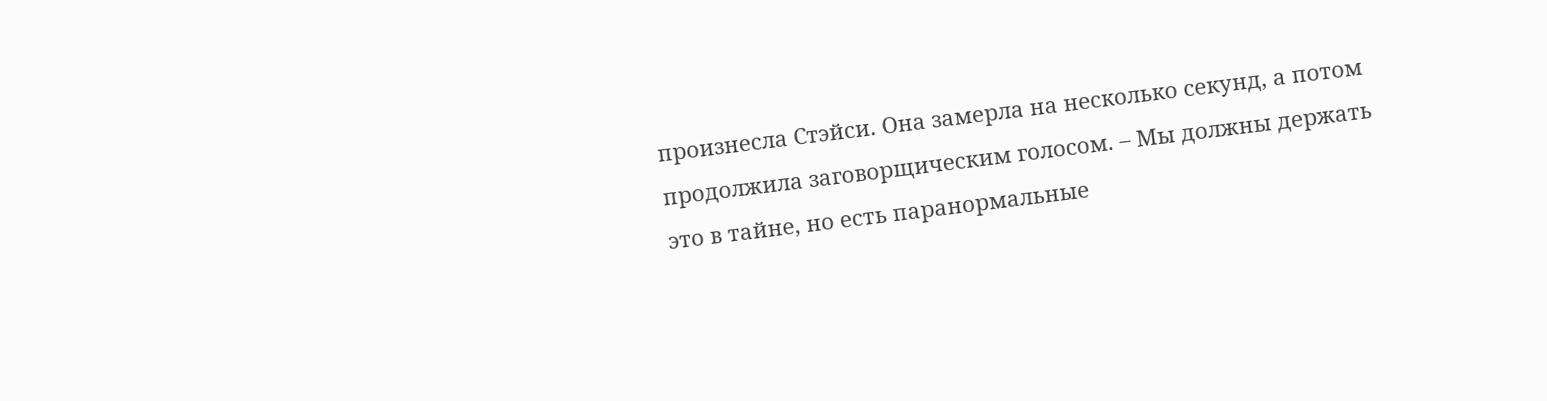произнесла Стэйси. Она замерла на несколько секунд, а потом продолжила заговорщическим голосом. – Мы должны держать это в тайне, но есть паранормальные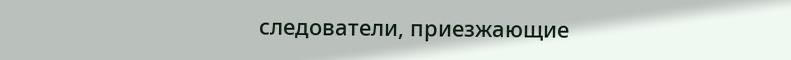следователи, приезжающие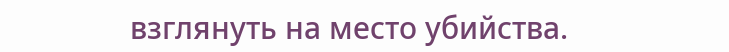взглянуть на место убийства.